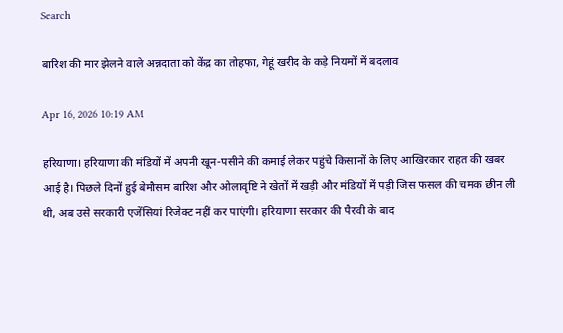Search

बारिश की मार झेलने वाले अन्नदाता को केंद्र का तोहफा, गेहूं खरीद के कड़े नियमों में बदलाव

Apr 16, 2026 10:19 AM

हरियाणा। हरियाणा की मंडियों में अपनी खून-पसीने की कमाई लेकर पहुंचे किसानों के लिए आखिरकार राहत की खबर आई है। पिछले दिनों हुई बेमौसम बारिश और ओलावृष्टि ने खेतों में खड़ी और मंडियों में पड़ी जिस फसल की चमक छीन ली थी, अब उसे सरकारी एजेंसियां रिजेक्ट नहीं कर पाएंगी। हरियाणा सरकार की पैरवी के बाद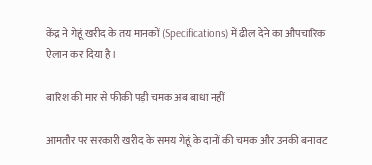केंद्र ने गेहूं खरीद के तय मानकों (Specifications) में ढील देने का औपचारिक ऐलान कर दिया है।

बारिश की मार से फीकी पड़ी चमक अब बाधा नहीं

आमतौर पर सरकारी खरीद के समय गेहूं के दानों की चमक और उनकी बनावट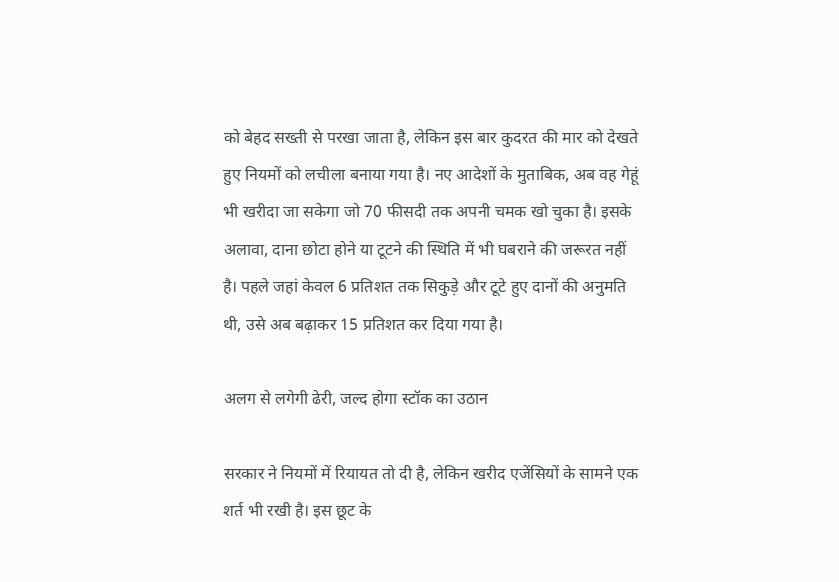को बेहद सख्ती से परखा जाता है, लेकिन इस बार कुदरत की मार को देखते हुए नियमों को लचीला बनाया गया है। नए आदेशों के मुताबिक, अब वह गेहूं भी खरीदा जा सकेगा जो 70 फीसदी तक अपनी चमक खो चुका है। इसके अलावा, दाना छोटा होने या टूटने की स्थिति में भी घबराने की जरूरत नहीं है। पहले जहां केवल 6 प्रतिशत तक सिकुड़े और टूटे हुए दानों की अनुमति थी, उसे अब बढ़ाकर 15 प्रतिशत कर दिया गया है।

अलग से लगेगी ढेरी, जल्द होगा स्टॉक का उठान

सरकार ने नियमों में रियायत तो दी है, लेकिन खरीद एजेंसियों के सामने एक शर्त भी रखी है। इस छूट के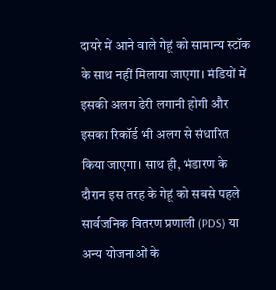दायरे में आने वाले गेहूं को सामान्य स्टॉक के साथ नहीं मिलाया जाएगा। मंडियों में इसकी अलग ढेरी लगानी होगी और इसका रिकॉर्ड भी अलग से संधारित किया जाएगा। साथ ही, भंडारण के दौरान इस तरह के गेहूं को सबसे पहले सार्वजनिक वितरण प्रणाली (PDS) या अन्य योजनाओं के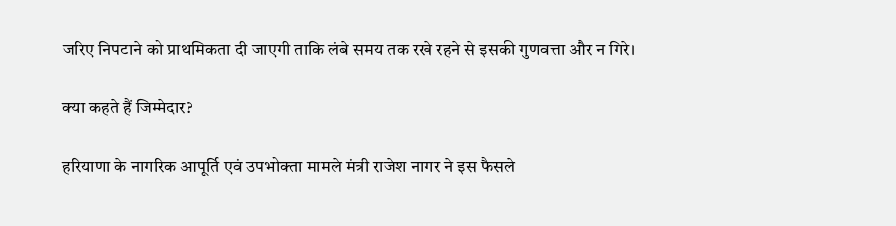जरिए निपटाने को प्राथमिकता दी जाएगी ताकि लंबे समय तक रखे रहने से इसकी गुणवत्ता और न गिरे।

क्या कहते हैं जिम्मेदार?

हरियाणा के नागरिक आपूर्ति एवं उपभोक्ता मामले मंत्री राजेश नागर ने इस फैसले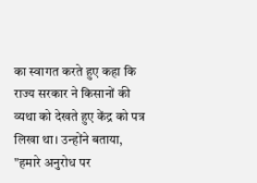का स्वागत करते हुए कहा कि राज्य सरकार ने किसानों की व्यथा को देखते हुए केंद्र को पत्र लिखा था। उन्होंने बताया, "हमारे अनुरोध पर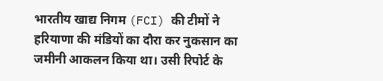भारतीय खाद्य निगम (FCI) की टीमों ने हरियाणा की मंडियों का दौरा कर नुकसान का जमीनी आकलन किया था। उसी रिपोर्ट के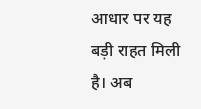आधार पर यह बड़ी राहत मिली है। अब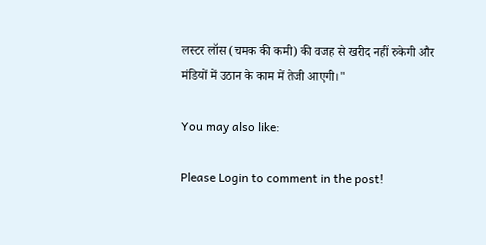लस्टर लॉस (चमक की कमी) की वजह से खरीद नहीं रुकेगी और मंडियों में उठान के काम में तेजी आएगी।"

You may also like:

Please Login to comment in the post!